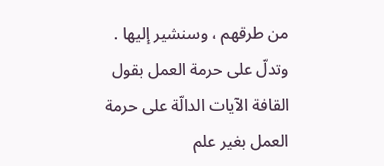من طرقهم ، وسنشير إليها .
وتدلّ على حرمة العمل بقول القافة الآيات الدالّة على حرمة العمل بغير علم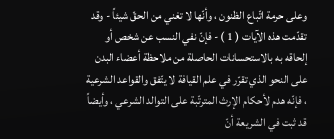وعلى حرمة اتّباع الظنون ، وأنّها لا تغني من الحقّ شيئاً - وقد تقدّمت هذه الآيات ( 1 ) - فإنّ نفي النسب عن شخص أو إلحاقه به بالاستحسانات الحاصلة من ملاحظة أعضاء البدن على النحو الذي تقرّر في علم القيافة لا يتّفق والقواعد الشرعية ، فإنّه هدم لأحكام الإرث المترتّبة على التوالد الشرعي ، وأيضاً قد ثبت في الشريعة أنّ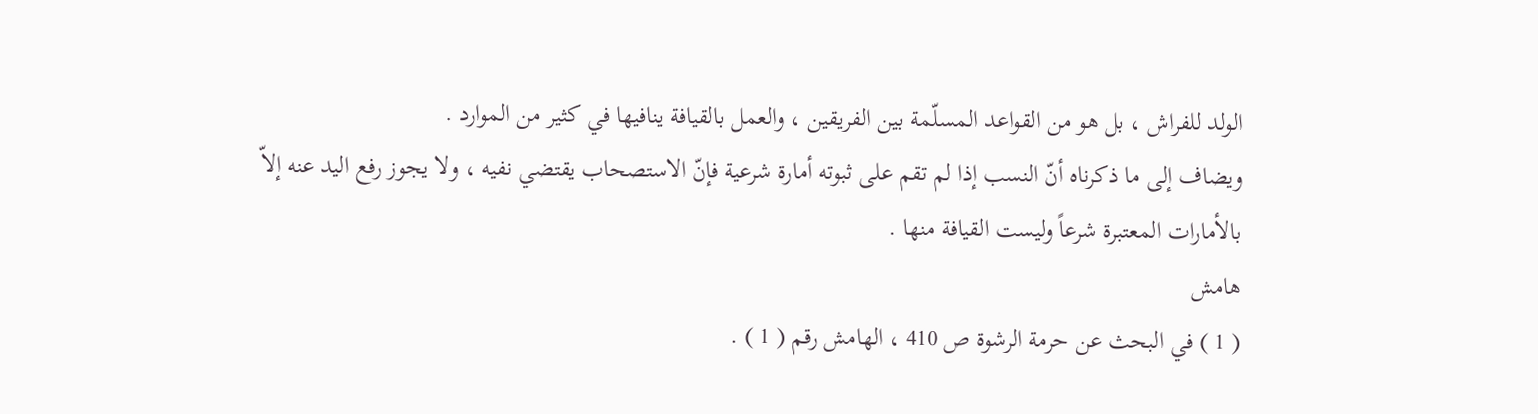الولد للفراش ، بل هو من القواعد المسلّمة بين الفريقين ، والعمل بالقيافة ينافيها في كثير من الموارد .
ويضاف إلى ما ذكرناه أنّ النسب إذا لم تقم على ثبوته أمارة شرعية فإنّ الاستصحاب يقتضي نفيه ، ولا يجوز رفع اليد عنه إلاّ بالأمارات المعتبرة شرعاً وليست القيافة منها .
هامش
( 1 ) في البحث عن حرمة الرشوة ص 410 ، الهامش رقم ( 1 ) .